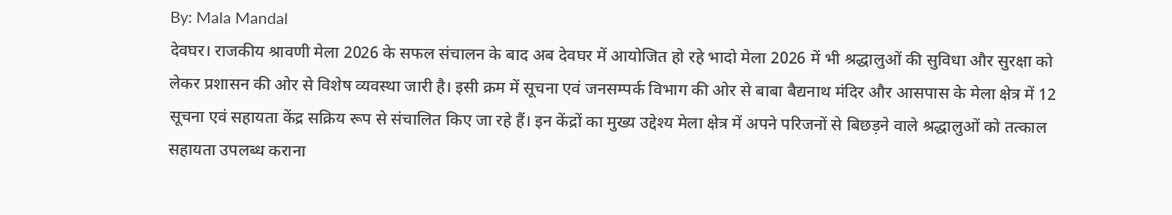By: Mala Mandal
देवघर। राजकीय श्रावणी मेला 2026 के सफल संचालन के बाद अब देवघर में आयोजित हो रहे भादो मेला 2026 में भी श्रद्धालुओं की सुविधा और सुरक्षा को लेकर प्रशासन की ओर से विशेष व्यवस्था जारी है। इसी क्रम में सूचना एवं जनसम्पर्क विभाग की ओर से बाबा बैद्यनाथ मंदिर और आसपास के मेला क्षेत्र में 12 सूचना एवं सहायता केंद्र सक्रिय रूप से संचालित किए जा रहे हैं। इन केंद्रों का मुख्य उद्देश्य मेला क्षेत्र में अपने परिजनों से बिछड़ने वाले श्रद्धालुओं को तत्काल सहायता उपलब्ध कराना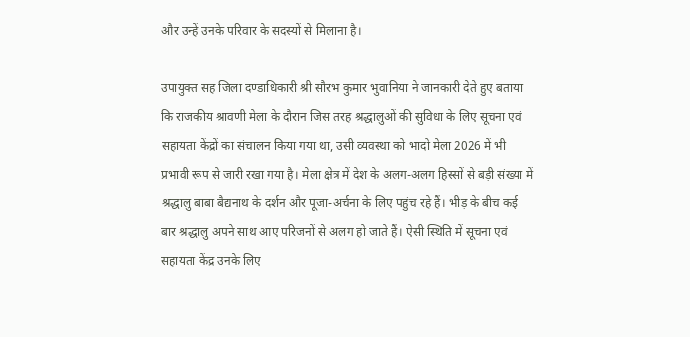और उन्हें उनके परिवार के सदस्यों से मिलाना है।

उपायुक्त सह जिला दण्डाधिकारी श्री सौरभ कुमार भुवानिया ने जानकारी देते हुए बताया कि राजकीय श्रावणी मेला के दौरान जिस तरह श्रद्धालुओं की सुविधा के लिए सूचना एवं सहायता केंद्रों का संचालन किया गया था, उसी व्यवस्था को भादो मेला 2026 में भी प्रभावी रूप से जारी रखा गया है। मेला क्षेत्र में देश के अलग-अलग हिस्सों से बड़ी संख्या में श्रद्धालु बाबा बैद्यनाथ के दर्शन और पूजा-अर्चना के लिए पहुंच रहे हैं। भीड़ के बीच कई बार श्रद्धालु अपने साथ आए परिजनों से अलग हो जाते हैं। ऐसी स्थिति में सूचना एवं सहायता केंद्र उनके लिए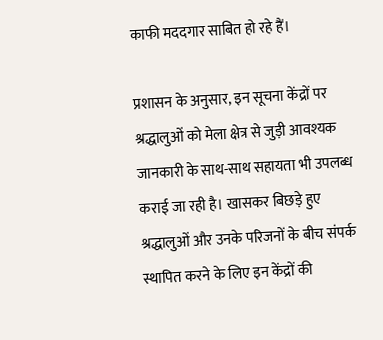काफी मददगार साबित हो रहे हैं।

प्रशासन के अनुसार, इन सूचना केंद्रों पर श्रद्धालुओं को मेला क्षेत्र से जुड़ी आवश्यक जानकारी के साथ-साथ सहायता भी उपलब्ध कराई जा रही है। खासकर बिछड़े हुए श्रद्धालुओं और उनके परिजनों के बीच संपर्क स्थापित करने के लिए इन केंद्रों की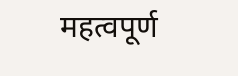महत्वपूर्ण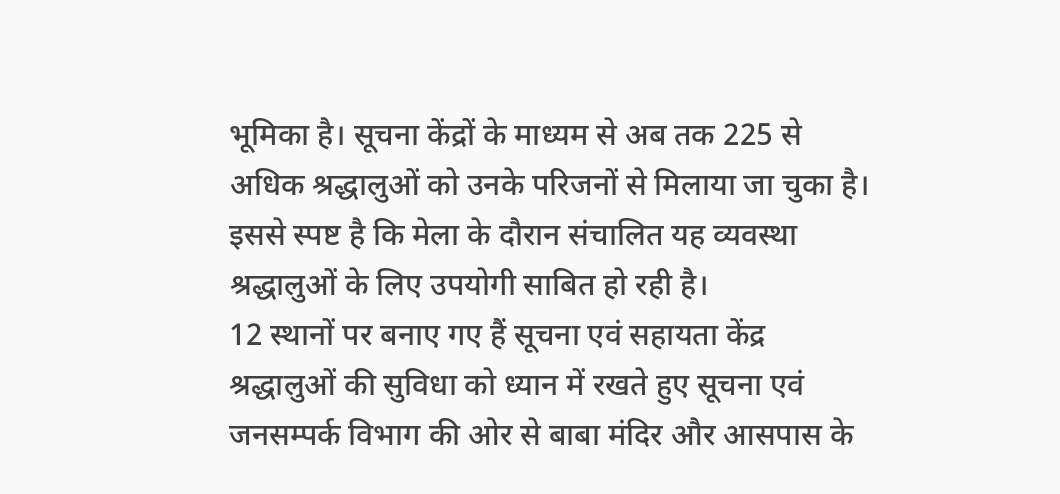भूमिका है। सूचना केंद्रों के माध्यम से अब तक 225 से अधिक श्रद्धालुओं को उनके परिजनों से मिलाया जा चुका है। इससे स्पष्ट है कि मेला के दौरान संचालित यह व्यवस्था श्रद्धालुओं के लिए उपयोगी साबित हो रही है।
12 स्थानों पर बनाए गए हैं सूचना एवं सहायता केंद्र
श्रद्धालुओं की सुविधा को ध्यान में रखते हुए सूचना एवं जनसम्पर्क विभाग की ओर से बाबा मंदिर और आसपास के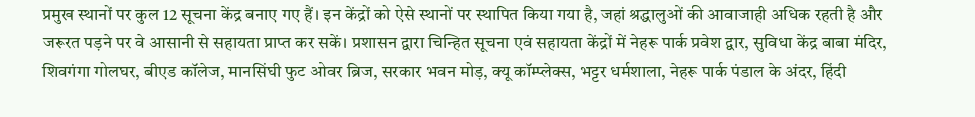प्रमुख स्थानों पर कुल 12 सूचना केंद्र बनाए गए हैं। इन केंद्रों को ऐसे स्थानों पर स्थापित किया गया है, जहां श्रद्धालुओं की आवाजाही अधिक रहती है और जरूरत पड़ने पर वे आसानी से सहायता प्राप्त कर सकें। प्रशासन द्वारा चिन्हित सूचना एवं सहायता केंद्रों में नेहरू पार्क प्रवेश द्वार, सुविधा केंद्र बाबा मंदिर, शिवगंगा गोलघर, बीएड कॉलेज, मानसिंघी फुट ओवर ब्रिज, सरकार भवन मोड़, क्यू कॉम्प्लेक्स, भट्टर धर्मशाला, नेहरू पार्क पंडाल के अंदर, हिंदी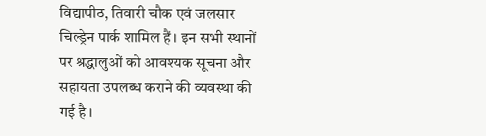विद्यापीठ, तिवारी चौक एवं जलसार चिल्ड्रेन पार्क शामिल हैं। इन सभी स्थानों पर श्रद्धालुओं को आवश्यक सूचना और सहायता उपलब्ध कराने की व्यवस्था की गई है।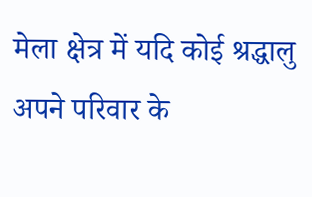मेला क्षेत्र में यदि कोई श्रद्धालु अपने परिवार के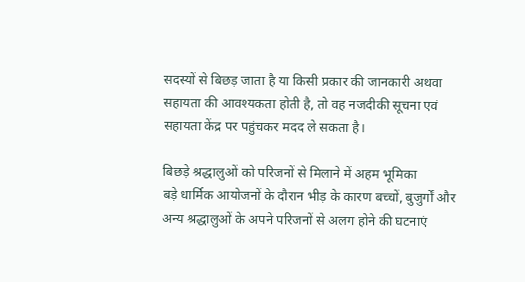सदस्यों से बिछड़ जाता है या किसी प्रकार की जानकारी अथवा सहायता की आवश्यकता होती है, तो वह नजदीकी सूचना एवं सहायता केंद्र पर पहुंचकर मदद ले सकता है।

बिछड़े श्रद्धालुओं को परिजनों से मिलाने में अहम भूमिका
बड़े धार्मिक आयोजनों के दौरान भीड़ के कारण बच्चों, बुजुर्गों और अन्य श्रद्धालुओं के अपने परिजनों से अलग होने की घटनाएं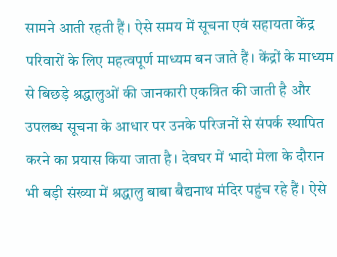सामने आती रहती हैं। ऐसे समय में सूचना एवं सहायता केंद्र परिवारों के लिए महत्वपूर्ण माध्यम बन जाते हैं। केंद्रों के माध्यम से बिछड़े श्रद्धालुओं की जानकारी एकत्रित की जाती है और उपलब्ध सूचना के आधार पर उनके परिजनों से संपर्क स्थापित करने का प्रयास किया जाता है। देवघर में भादो मेला के दौरान भी बड़ी संख्या में श्रद्धालु बाबा बैद्यनाथ मंदिर पहुंच रहे हैं। ऐसे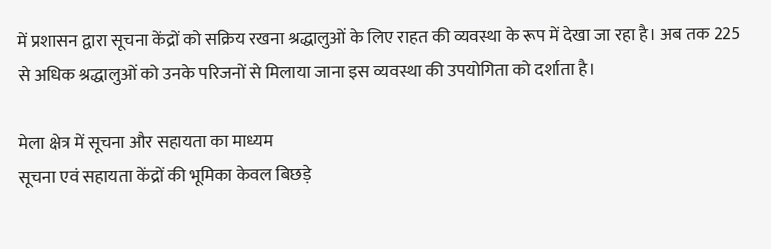में प्रशासन द्वारा सूचना केंद्रों को सक्रिय रखना श्रद्धालुओं के लिए राहत की व्यवस्था के रूप में देखा जा रहा है। अब तक 225 से अधिक श्रद्धालुओं को उनके परिजनों से मिलाया जाना इस व्यवस्था की उपयोगिता को दर्शाता है।

मेला क्षेत्र में सूचना और सहायता का माध्यम
सूचना एवं सहायता केंद्रों की भूमिका केवल बिछड़े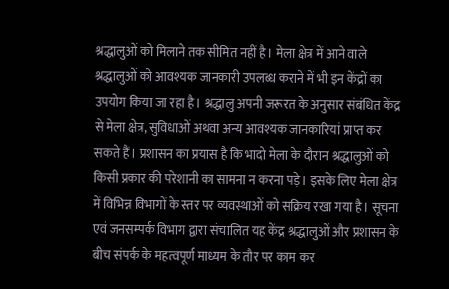श्रद्धालुओं को मिलाने तक सीमित नहीं है। मेला क्षेत्र में आने वाले श्रद्धालुओं को आवश्यक जानकारी उपलब्ध कराने में भी इन केंद्रों का उपयोग किया जा रहा है। श्रद्धालु अपनी जरूरत के अनुसार संबंधित केंद्र से मेला क्षेत्र, सुविधाओं अथवा अन्य आवश्यक जानकारियां प्राप्त कर सकते हैं। प्रशासन का प्रयास है कि भादो मेला के दौरान श्रद्धालुओं को किसी प्रकार की परेशानी का सामना न करना पड़े। इसके लिए मेला क्षेत्र में विभिन्न विभागों के स्तर पर व्यवस्थाओं को सक्रिय रखा गया है। सूचना एवं जनसम्पर्क विभाग द्वारा संचालित यह केंद्र श्रद्धालुओं और प्रशासन के बीच संपर्क के महत्वपूर्ण माध्यम के तौर पर काम कर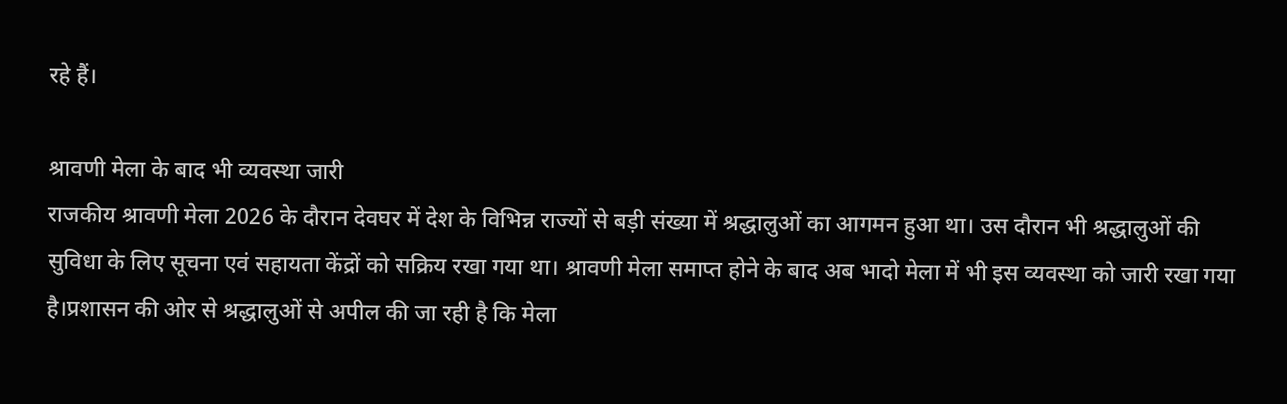रहे हैं।

श्रावणी मेला के बाद भी व्यवस्था जारी
राजकीय श्रावणी मेला 2026 के दौरान देवघर में देश के विभिन्न राज्यों से बड़ी संख्या में श्रद्धालुओं का आगमन हुआ था। उस दौरान भी श्रद्धालुओं की सुविधा के लिए सूचना एवं सहायता केंद्रों को सक्रिय रखा गया था। श्रावणी मेला समाप्त होने के बाद अब भादो मेला में भी इस व्यवस्था को जारी रखा गया है।प्रशासन की ओर से श्रद्धालुओं से अपील की जा रही है कि मेला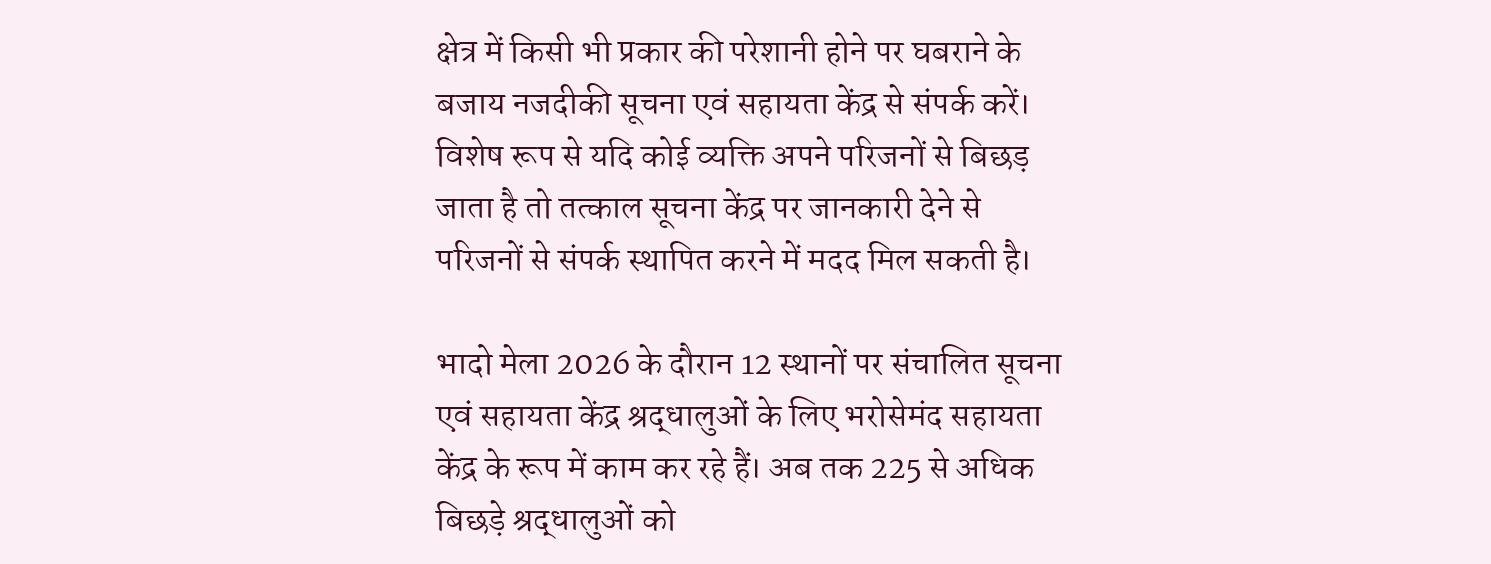क्षेत्र में किसी भी प्रकार की परेशानी होने पर घबराने के बजाय नजदीकी सूचना एवं सहायता केंद्र से संपर्क करें। विशेष रूप से यदि कोई व्यक्ति अपने परिजनों से बिछड़ जाता है तो तत्काल सूचना केंद्र पर जानकारी देने से परिजनों से संपर्क स्थापित करने में मदद मिल सकती है।

भादो मेला 2026 के दौरान 12 स्थानों पर संचालित सूचना एवं सहायता केंद्र श्रद्धालुओं के लिए भरोसेमंद सहायता केंद्र के रूप में काम कर रहे हैं। अब तक 225 से अधिक बिछड़े श्रद्धालुओं को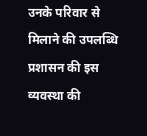उनके परिवार से मिलाने की उपलब्धि प्रशासन की इस व्यवस्था की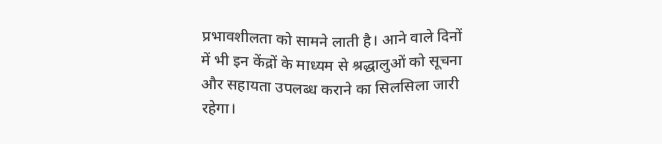प्रभावशीलता को सामने लाती है। आने वाले दिनों में भी इन केंद्रों के माध्यम से श्रद्धालुओं को सूचना और सहायता उपलब्ध कराने का सिलसिला जारी रहेगा।